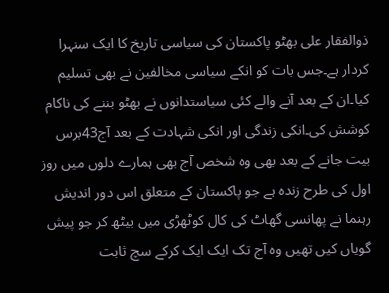ذوالفقار علی بھٹو پاکستان کی سیاسی تاریخ کا ایک سنہرا کردار ہے۔جس بات کو انکے سیاسی مخالفین نے بھی تسلیم کیا۔ان کے بعد آنے والے کئی سیاستدانوں نے بھٹو بننے کی ناکام کوشش کی۔انکی زندگی اور انکی شہادت کے بعد آج43برس بیت جانے کے بعد بھی وہ شخص آج بھی ہمارے دلوں میں روز اول کی طرح زندہ ہے جو پاکستان کے متعلق اس دور اندیش رہنما نے پھانسی گھاٹ کی کال کوٹھڑی میں بیٹھ کر جو پیش گویاں کیں تھیں وہ آج تک ایک ایک کرکے سچ ثابت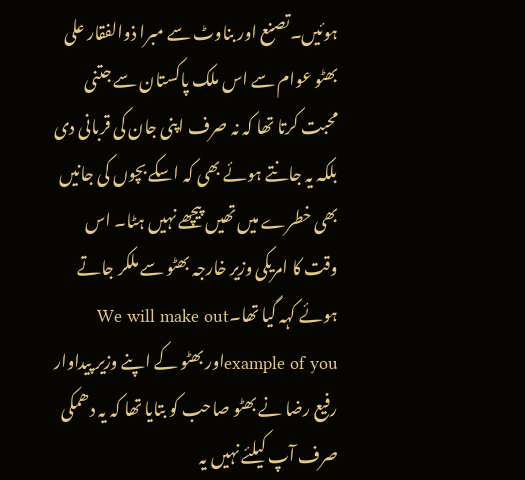ہوئیں۔تصنع اور بناوٹ سے مبرا ذوالفقار علی بھٹو عوام سے اس ملک پاکستان سے جتنی محبت کرتا تھا کہ نہ صرف اپنی جان کی قربانی دی بلکہ یہ جانتے ہوئے بھی کہ اسکے بچوں کی جانیں بھی خطرے میں تھیں پیچھے نہیں ہٹا۔ اس وقت کا امریکی وزیر خارجہ بھٹو سے ملکر جاتے ہوئے کہہ گیا تھا۔We will make out example of youاور بھٹو کے اپنے وزیر پیداوار رفیع رضا نے بھٹو صاحب کو بتایا تھا کہ یہ دھمکی صرف آپ کیلئے نہیں یہ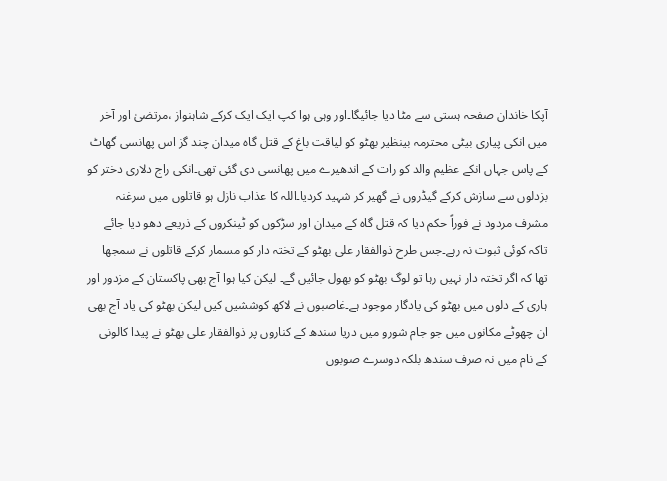آپکا خاندان صفحہ ہستی سے مٹا دیا جائیگا۔اور وہی ہوا کپ ایک ایک کرکے شاہنواز ،مرتضیٰ اور آخر میں انکی پیاری بیٹی محترمہ بینظیر بھٹو کو لیاقت باغ کے قتل گاہ میدان چند گز اس پھانسی گھاٹ کے پاس جہاں انکے عظیم والد کو رات کے اندھیرے میں پھانسی دی گئی تھی۔انکی راج دلاری دختر کو بزدلوں سے سازش کرکے گیڈروں نے گھیر کر شہید کردیا۔اللہ کا عذاب نازل ہو قاتلوں میں سرغنہ مشرف مردود نے فوراً حکم دیا کہ قتل گاہ کے میدان اور سڑکوں کو ٹینکروں کے ذریعے دھو دیا جائے تاکہ کوئی ثبوت نہ رہے۔جس طرح ذوالفقار علی بھٹو کے تختہ دار کو مسمار کرکے قاتلوں نے سمجھا تھا کہ اگر تختہ دار نہیں رہا تو لوگ بھٹو کو بھول جائیں گے۔ لیکن کیا ہوا آج بھی پاکستان کے مزدور اور ہاری کے دلوں میں بھٹو کی یادگار موجود ہے۔غاصبوں نے لاکھ کوششیں کیں لیکن بھٹو کی یاد آج بھی ان چھوٹے مکانوں میں جو جام شورو میں دریا سندھ کے کناروں پر ذوالفقار علی بھٹو نے پیدا کالونی کے نام میں نہ صرف سندھ بلکہ دوسرے صوبوں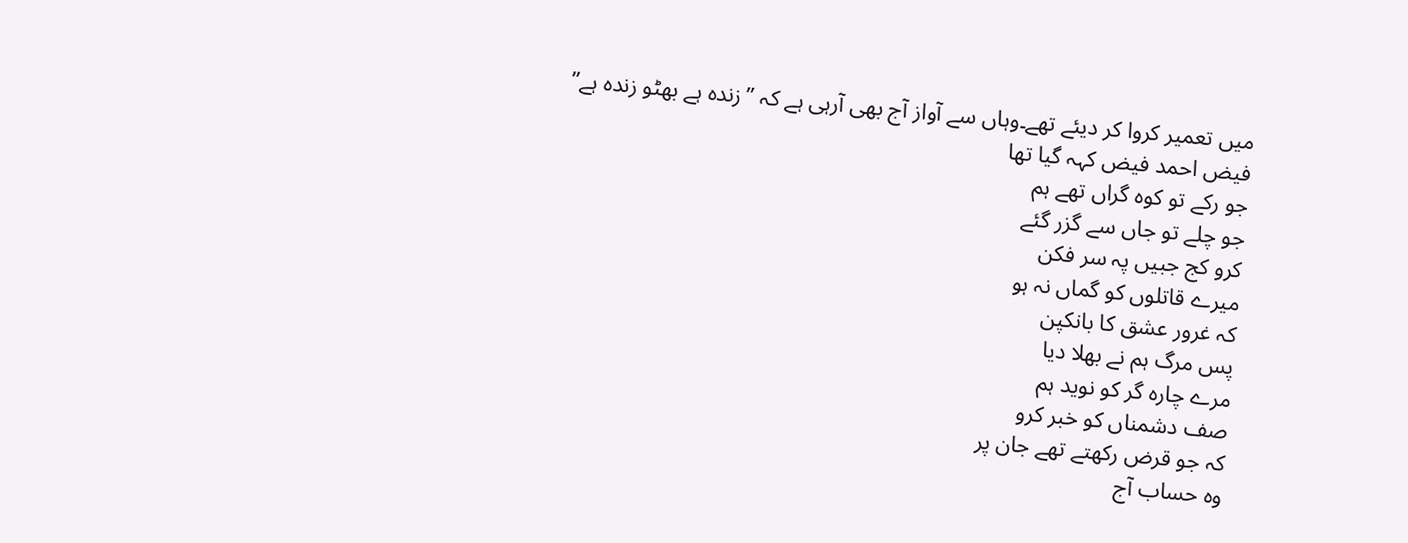میں تعمیر کروا کر دیئے تھے۔وہاں سے آواز آج بھی آرہی ہے کہ ”زندہ ہے بھٹو زندہ ہے”
فیض احمد فیض کہہ گیا تھا
جو رکے تو کوہ گراں تھے ہم
جو چلے تو جاں سے گزر گئے
کرو کج جبیں پہ سر فکن
میرے قاتلوں کو گماں نہ ہو
کہ غرور عشق کا بانکپن
پس مرگ ہم نے بھلا دیا
مرے چارہ گر کو نوید ہم
صف دشمناں کو خبر کرو
کہ جو قرض رکھتے تھے جان پر
وہ حساب آج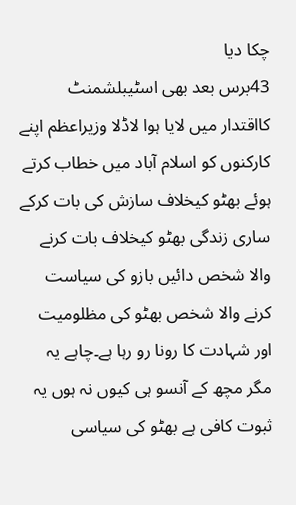چکا دیا
43برس بعد بھی اسٹیبلشمنٹ کااقتدار میں لایا ہوا لاڈلا وزیراعظم اپنے کارکنوں کو اسلام آباد میں خطاب کرتے ہوئے بھٹو کیخلاف سازش کی بات کرکے ساری زندگی بھٹو کیخلاف بات کرنے والا شخص دائیں بازو کی سیاست کرنے والا شخص بھٹو کی مظلومیت اور شہادت کا رونا رو رہا ہے۔چاہے یہ مگر مچھ کے آنسو ہی کیوں نہ ہوں یہ ثبوت کافی ہے بھٹو کی سیاسی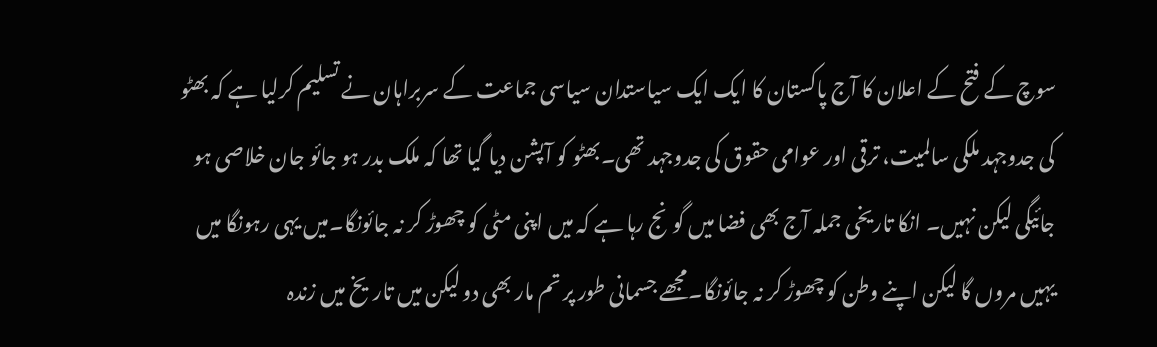سوچ کے فتح کے اعلان کا آج پاکستان کا ایک ایک سیاستدان سیاسی جماعت کے سربراہان نے تسلیم کرلیا ہے کہ بھٹو کی جدوجہد ملکی سالمیت، ترقی اور عوامی حقوق کی جدوجہد تھی۔بھٹو کو آپشن دیا گیا تھا کہ ملک بدر ہو جائو جان خلاصی ہو جائیگی لیکن نہیں۔ انکا تاریخی جملہ آج بھی فضا میں گونج رہا ہے کہ میں اپنی مٹی کو چھوڑ کر نہ جائونگا۔میں یہی رہونگا میں یہیں مروں گا لیکن اپنے وطن کو چھوڑ کر نہ جائونگا۔مجھے جسمانی طور پر تم مار بھی دو لیکن میں تاریخ میں زندہ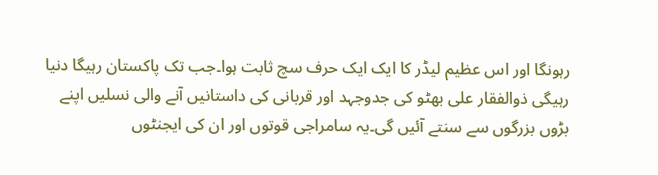رہونگا اور اس عظیم لیڈر کا ایک ایک حرف سچ ثابت ہوا۔جب تک پاکستان رہیگا دنیا رہیگی ذوالفقار علی بھٹو کی جدوجہد اور قربانی کی داستانیں آنے والی نسلیں اپنے بڑوں بزرگوں سے سنتے آئیں گی۔یہ سامراجی قوتوں اور ان کی ایجنٹوں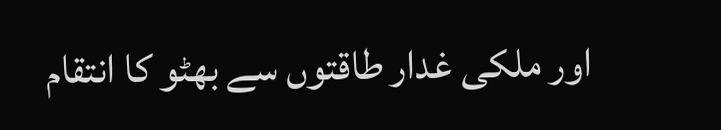اور ملکی غدار طاقتوں سے بھٹو کا انتقام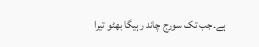ہے۔جب تک سورج چاند رہیگا بھٹو تیرا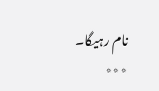نام رہیگا۔
٭٭٭